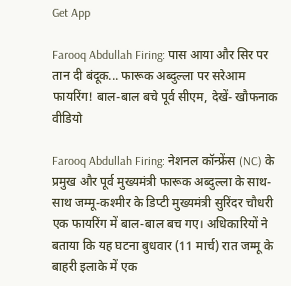Get App

Farooq Abdullah Firing: पास आया और सिर पर तान दी बंदूक... फारूक अब्दुल्ला पर सरेआम फायरिंग! बाल-बाल बचे पूर्व सीएम, देखें- खौफनाक वीडियो

Farooq Abdullah Firing: नेशनल कॉन्फ्रेंस (NC) के प्रमुख और पूर्व मुख्यमंत्री फारूक अब्दुल्ला के साथ-साथ जम्मू-कश्मीर के डिप्टी मुख्यमंत्री सुरिंदर चौधरी एक फायरिंग में बाल-बाल बच गए। अधिकारियों ने बताया कि यह घटना बुधवार (11 मार्च) रात जम्मू के बाहरी इलाके में एक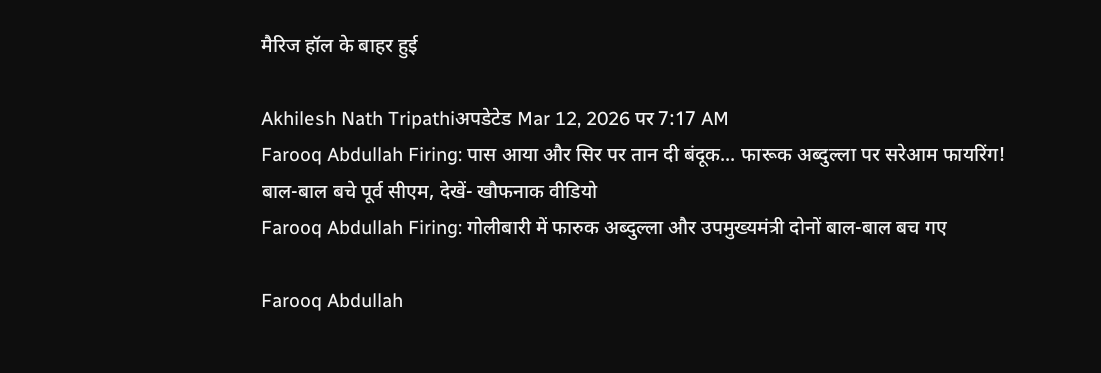मैरिज हॉल के बाहर हुई

Akhilesh Nath Tripathiअपडेटेड Mar 12, 2026 पर 7:17 AM
Farooq Abdullah Firing: पास आया और सिर पर तान दी बंदूक... फारूक अब्दुल्ला पर सरेआम फायरिंग! बाल-बाल बचे पूर्व सीएम, देखें- खौफनाक वीडियो
Farooq Abdullah Firing: गोलीबारी में फारुक अब्दुल्ला और उपमुख्यमंत्री दोनों बाल-बाल बच गए

Farooq Abdullah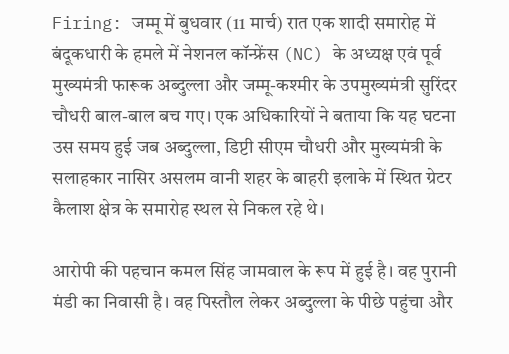Firing: जम्मू में बुधवार (11 मार्च) रात एक शादी समारोह में बंदूकधारी के हमले में नेशनल कॉन्फ्रेंस (NC) के अध्यक्ष एवं पूर्व मुख्यमंत्री फारूक अब्दुल्ला और जम्मू-कश्मीर के उपमुख्यमंत्री सुरिंदर चौधरी बाल-बाल बच गए। एक अधिकारियों ने बताया कि यह घटना उस समय हुई जब अब्दुल्ला, डिप्टी सीएम चौधरी और मुख्यमंत्री के सलाहकार नासिर असलम वानी शहर के बाहरी इलाके में स्थित ग्रेटर कैलाश क्षेत्र के समारोह स्थल से निकल रहे थे।

आरोपी की पहचान कमल सिंह जामवाल के रूप में हुई है। वह पुरानी मंडी का निवासी है। वह पिस्तौल लेकर अब्दुल्ला के पीछे पहुंचा और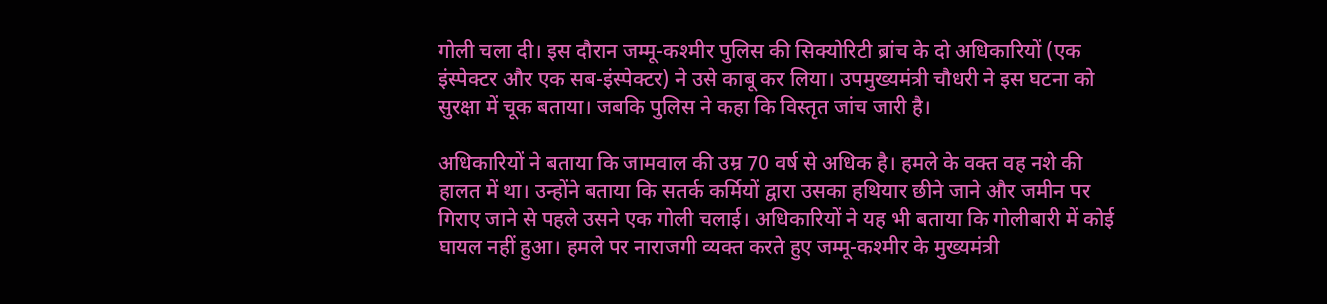गोली चला दी। इस दौरान जम्मू-कश्मीर पुलिस की सिक्योरिटी ब्रांच के दो अधिकारियों (एक इंस्पेक्टर और एक सब-इंस्पेक्टर) ने उसे काबू कर लिया। उपमुख्यमंत्री चौधरी ने इस घटना को सुरक्षा में चूक बताया। जबकि पुलिस ने कहा कि विस्तृत जांच जारी है।

अधिकारियों ने बताया कि जामवाल की उम्र 70 वर्ष से अधिक है। हमले के वक्त वह नशे की हालत में था। उन्होंने बताया कि सतर्क कर्मियों द्वारा उसका हथियार छीने जाने और जमीन पर गिराए जाने से पहले उसने एक गोली चलाई। अधिकारियों ने यह भी बताया कि गोलीबारी में कोई घायल नहीं हुआ। हमले पर नाराजगी व्यक्त करते हुए जम्मू-कश्मीर के मुख्यमंत्री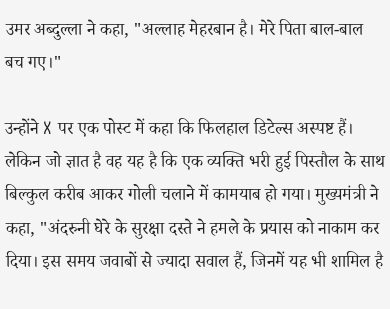उमर अब्दुल्ला ने कहा, "अल्लाह मेहरबान है। मेरे पिता बाल-बाल बच गए।"

उन्होंने X पर एक पोस्ट में कहा कि फिलहाल डिटेल्स अस्पष्ट हैं। लेकिन जो ज्ञात है वह यह है कि एक व्यक्ति भरी हुई पिस्तौल के साथ बिल्कुल करीब आकर गोली चलाने में कामयाब हो गया। मुख्यमंत्री ने कहा, "अंदरुनी घेरे के सुरक्षा दस्ते ने हमले के प्रयास को नाकाम कर दिया। इस समय जवाबों से ज्यादा सवाल हैं, जिनमें यह भी शामिल है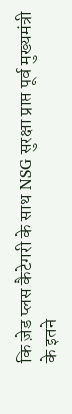कि ज़ेड प्लस कैटेगरी के साथ NSG सुरक्षा प्राप्त पूर्व मुख्यमंत्री के इतने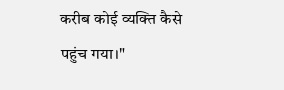करीब कोई व्यक्ति कैसे पहुंच गया।"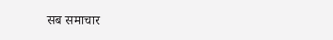सब समाचार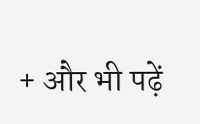+ और भी पढ़ें